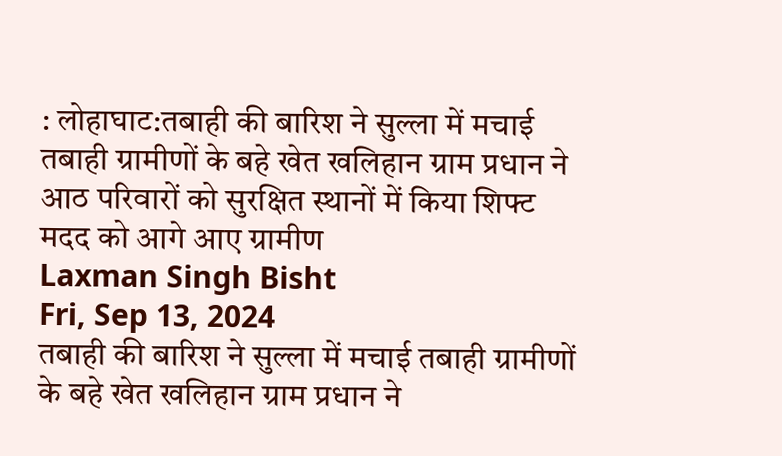: लोहाघाट:तबाही की बारिश ने सुल्ला में मचाई तबाही ग्रामीणों के बहे खेत खलिहान ग्राम प्रधान ने आठ परिवारों को सुरक्षित स्थानों में किया शिफ्ट मदद को आगे आए ग्रामीण
Laxman Singh Bisht
Fri, Sep 13, 2024
तबाही की बारिश ने सुल्ला में मचाई तबाही ग्रामीणों के बहे खेत खलिहान ग्राम प्रधान ने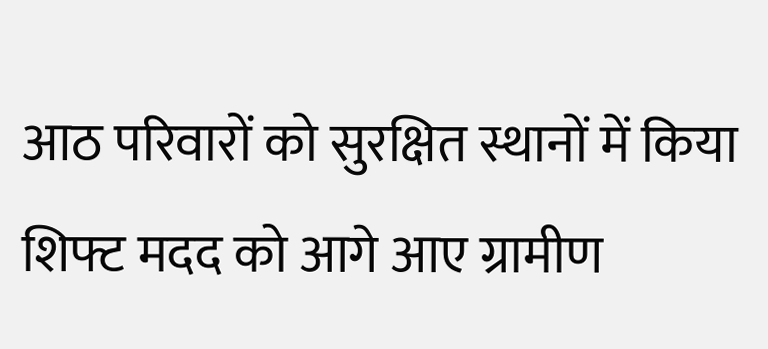आठ परिवारों को सुरक्षित स्थानों में किया शिफ्ट मदद को आगे आए ग्रामीण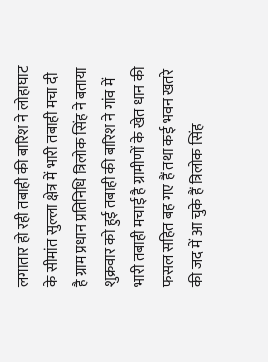लगातार हो रही तबाही की बारिश ने लोहाघाट के सीमांत सुल्ला क्षेत्र में भारी तबाही मचा दी है ग्राम प्रधान प्रतिनिधि त्रिलोक सिंह ने बताया शुक्रवार को हुई तबाही की बारिश ने गांव में भारी तबाही मचाई है ग्रामीणों के खेत धान की फसल सहित बह गए हैं तथा कई भवन खतरे की जद में आ चुके हैं त्रिलोक सिंह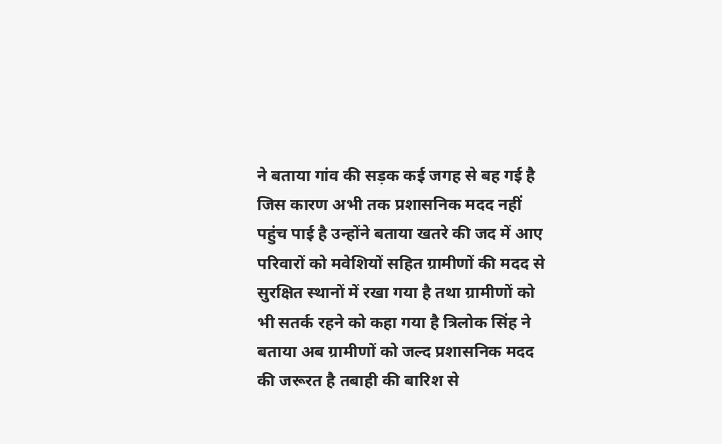ने बताया गांव की सड़क कई जगह से बह गई है जिस कारण अभी तक प्रशासनिक मदद नहीं पहुंच पाई है उन्होंने बताया खतरे की जद में आए परिवारों को मवेशियों सहित ग्रामीणों की मदद से सुरक्षित स्थानों में रखा गया है तथा ग्रामीणों को भी सतर्क रहने को कहा गया है त्रिलोक सिंह ने बताया अब ग्रामीणों को जल्द प्रशासनिक मदद की जरूरत है तबाही की बारिश से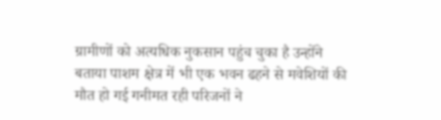ग्रामीणों को अत्यधिक नुकसान पहुंच चुका है उन्होंने बताया पाशम क्षेत्र में भी एक भवन ढहने से मवेशियों की मौत हो गई गनीमत रही परिजनों ने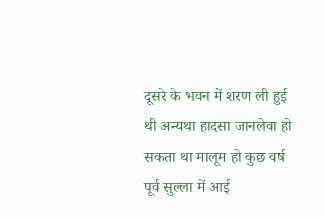दूसरे के भवन में शरण ली हुई थी अन्यथा हादसा जानलेवा हो सकता था मालूम हो कुछ वर्ष पूर्व सुल्ला में आई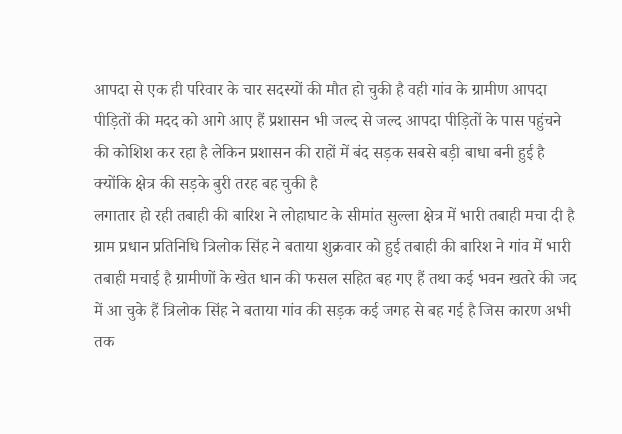आपदा से एक ही परिवार के चार सदस्यों की मौत हो चुकी है वही गांव के ग्रामीण आपदा पीड़ितों की मदद को आगे आए हैं प्रशासन भी जल्द से जल्द आपदा पीड़ितों के पास पहुंचने की कोशिश कर रहा है लेकिन प्रशासन की राहों में बंद सड़क सबसे बड़ी बाधा बनी हुई है क्योंकि क्षेत्र की सड़के बुरी तरह बह चुकी है
लगातार हो रही तबाही की बारिश ने लोहाघाट के सीमांत सुल्ला क्षेत्र में भारी तबाही मचा दी है ग्राम प्रधान प्रतिनिधि त्रिलोक सिंह ने बताया शुक्रवार को हुई तबाही की बारिश ने गांव में भारी तबाही मचाई है ग्रामीणों के खेत धान की फसल सहित बह गए हैं तथा कई भवन खतरे की जद में आ चुके हैं त्रिलोक सिंह ने बताया गांव की सड़क कई जगह से बह गई है जिस कारण अभी तक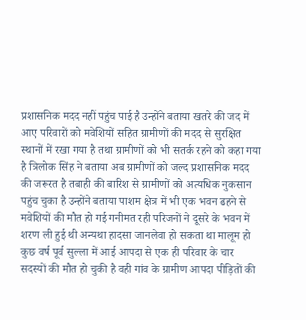प्रशासनिक मदद नहीं पहुंच पाई है उन्होंने बताया खतरे की जद में आए परिवारों को मवेशियों सहित ग्रामीणों की मदद से सुरक्षित स्थानों में रखा गया है तथा ग्रामीणों को भी सतर्क रहने को कहा गया है त्रिलोक सिंह ने बताया अब ग्रामीणों को जल्द प्रशासनिक मदद की जरूरत है तबाही की बारिश से ग्रामीणों को अत्यधिक नुकसान पहुंच चुका है उन्होंने बताया पाशम क्षेत्र में भी एक भवन ढहने से मवेशियों की मौत हो गई गनीमत रही परिजनों ने दूसरे के भवन में शरण ली हुई थी अन्यथा हादसा जानलेवा हो सकता था मालूम हो कुछ वर्ष पूर्व सुल्ला में आई आपदा से एक ही परिवार के चार सदस्यों की मौत हो चुकी है वही गांव के ग्रामीण आपदा पीड़ितों की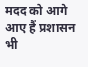मदद को आगे आए हैं प्रशासन भी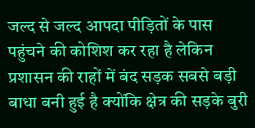जल्द से जल्द आपदा पीड़ितों के पास पहुंचने की कोशिश कर रहा है लेकिन प्रशासन की राहों में बंद सड़क सबसे बड़ी बाधा बनी हुई है क्योंकि क्षेत्र की सड़के बुरी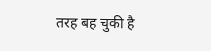तरह बह चुकी है